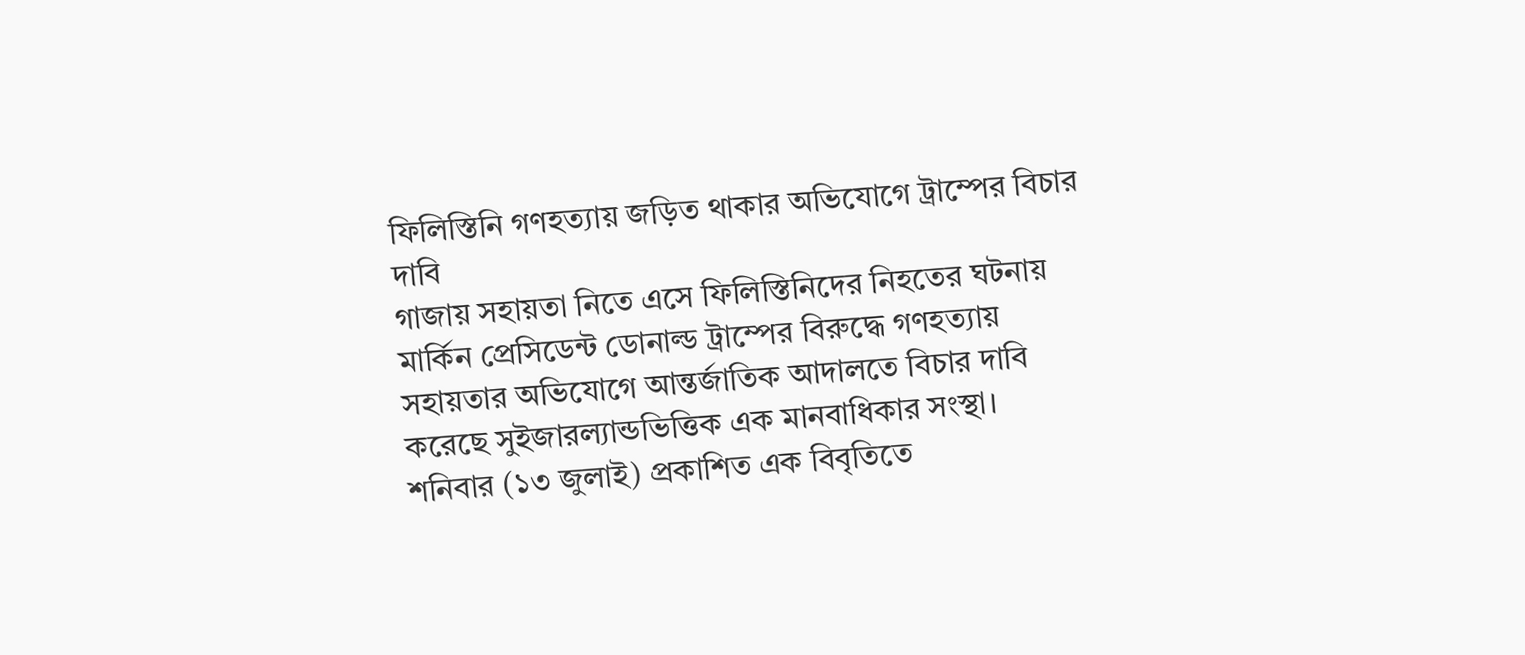ফিলিস্তিনি গণহত্যায় জড়িত থাকার অভিযোগে ট্রাম্পের বিচার দাবি
গাজায় সহায়তা নিতে এসে ফিলিস্তিনিদের নিহতের ঘটনায় মার্কিন প্রেসিডেন্ট ডোনাল্ড ট্রাম্পের বিরুদ্ধে গণহত্যায় সহায়তার অভিযোগে আন্তর্জাতিক আদালতে বিচার দাবি করেছে সুইজারল্যান্ডভিত্তিক এক মানবাধিকার সংস্থা।
শনিবার (১৩ জুলাই) প্রকাশিত এক বিবৃতিতে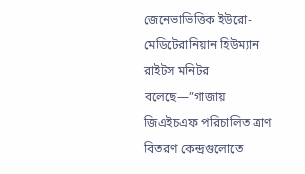জেনেভাভিত্তিক ইউরো-মেডিটেরানিয়ান হিউম্যান রাইটস মনিটর বলেছে—”গাজায় জিএইচএফ পরিচালিত ত্রাণ বিতরণ কেন্দ্রগুলোতে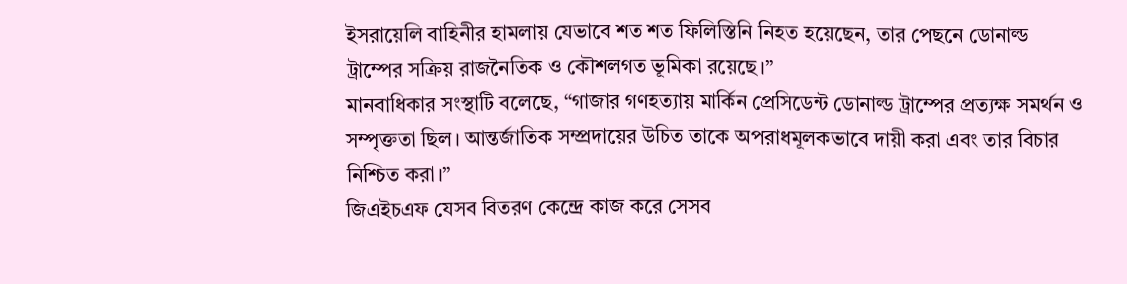ইসরায়েলি বাহিনীর হামলায় যেভাবে শত শত ফিলিস্তিনি নিহত হয়েছেন, তার পেছনে ডোনাল্ড ট্রাম্পের সক্রিয় রাজনৈতিক ও কৌশলগত ভূমিকা রয়েছে।”
মানবাধিকার সংস্থাটি বলেছে, “গাজার গণহত্যায় মার্কিন প্রেসিডেন্ট ডোনাল্ড ট্রাম্পের প্রত্যক্ষ সমর্থন ও সম্পৃক্ততা ছিল। আন্তর্জাতিক সম্প্রদায়ের উচিত তাকে অপরাধমূলকভাবে দায়ী করা এবং তার বিচার নিশ্চিত করা।”
জিএইচএফ যেসব বিতরণ কেন্দ্রে কাজ করে সেসব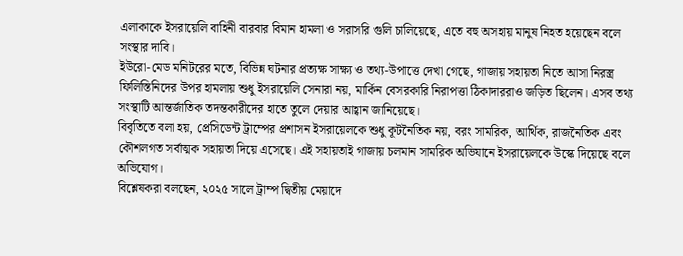এলাকাকে ইসরায়েলি বাহিনী বারবার বিমান হামলা ও সরাসরি গুলি চালিয়েছে, এতে বহু অসহায় মানুষ নিহত হয়েছেন বলে সংস্থার দাবি।
ইউরো-মেড মনিটরের মতে, বিভিন্ন ঘটনার প্রত্যক্ষ সাক্ষ্য ও তথ্য-উপাত্তে দেখা গেছে, গাজায় সহায়তা নিতে আসা নিরস্ত্র ফিলিস্তিনিদের উপর হামলায় শুধু ইসরায়েলি সেনারা নয়, মার্কিন বেসরকারি নিরাপত্তা ঠিকাদাররাও জড়িত ছিলেন। এসব তথ্য সংস্থাটি আন্তর্জাতিক তদন্তকারীদের হাতে তুলে দেয়ার আহ্বান জানিয়েছে।
বিবৃতিতে বলা হয়, প্রেসিডেন্ট ট্রাম্পের প্রশাসন ইসরায়েলকে শুধু কূটনৈতিক নয়, বরং সামরিক, আর্থিক, রাজনৈতিক এবং কৌশলগত সর্বাত্মক সহায়তা দিয়ে এসেছে। এই সহায়তাই গাজায় চলমান সামরিক অভিযানে ইসরায়েলকে উস্কে দিয়েছে বলে অভিযোগ।
বিশ্লেষকরা বলছেন, ২০২৫ সালে ট্রাম্প দ্বিতীয় মেয়াদে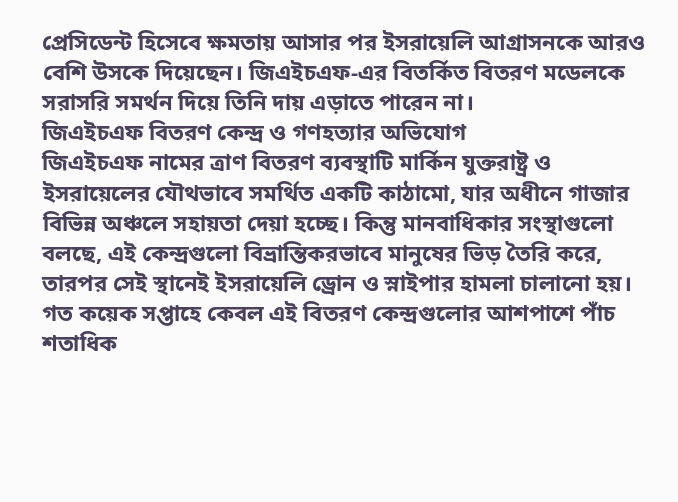প্রেসিডেন্ট হিসেবে ক্ষমতায় আসার পর ইসরায়েলি আগ্রাসনকে আরও বেশি উসকে দিয়েছেন। জিএইচএফ-এর বিতর্কিত বিতরণ মডেলকে সরাসরি সমর্থন দিয়ে তিনি দায় এড়াতে পারেন না।
জিএইচএফ বিতরণ কেন্দ্র ও গণহত্যার অভিযোগ
জিএইচএফ নামের ত্রাণ বিতরণ ব্যবস্থাটি মার্কিন যুক্তরাষ্ট্র ও ইসরায়েলের যৌথভাবে সমর্থিত একটি কাঠামো, যার অধীনে গাজার বিভিন্ন অঞ্চলে সহায়তা দেয়া হচ্ছে। কিন্তু মানবাধিকার সংস্থাগুলো বলছে, এই কেন্দ্রগুলো বিভ্রান্তিকরভাবে মানুষের ভিড় তৈরি করে, তারপর সেই স্থানেই ইসরায়েলি ড্রোন ও স্নাইপার হামলা চালানো হয়।
গত কয়েক সপ্তাহে কেবল এই বিতরণ কেন্দ্রগুলোর আশপাশে পাঁচ শতাধিক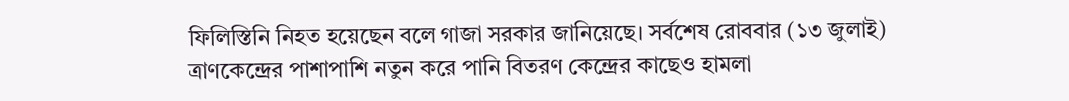ফিলিস্তিনি নিহত হয়েছেন বলে গাজা সরকার জানিয়েছে। সর্বশেষ রোববার (১৩ জুলাই) ত্রাণকেন্দ্রের পাশাপাশি নতুন করে পানি বিতরণ কেন্দ্রের কাছেও হামলা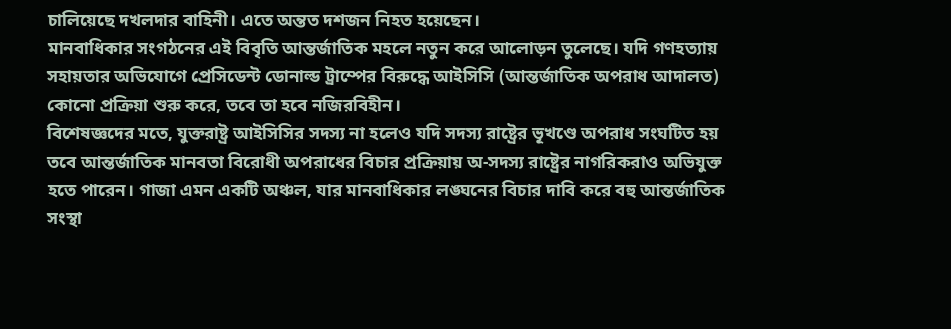চালিয়েছে দখলদার বাহিনী। এতে অন্তত দশজন নিহত হয়েছেন।
মানবাধিকার সংগঠনের এই বিবৃতি আন্তর্জাতিক মহলে নতুন করে আলোড়ন তুলেছে। যদি গণহত্যায় সহায়তার অভিযোগে প্রেসিডেন্ট ডোনাল্ড ট্রাম্পের বিরুদ্ধে আইসিসি (আন্তর্জাতিক অপরাধ আদালত) কোনো প্রক্রিয়া শুরু করে, তবে তা হবে নজিরবিহীন।
বিশেষজ্ঞদের মতে, যুক্তরাষ্ট্র আইসিসির সদস্য না হলেও যদি সদস্য রাষ্ট্রের ভূখণ্ডে অপরাধ সংঘটিত হয় তবে আন্তর্জাতিক মানবতা বিরোধী অপরাধের বিচার প্রক্রিয়ায় অ-সদস্য রাষ্ট্রের নাগরিকরাও অভিযুক্ত হতে পারেন। গাজা এমন একটি অঞ্চল, যার মানবাধিকার লঙ্ঘনের বিচার দাবি করে বহু আন্তর্জাতিক সংস্থা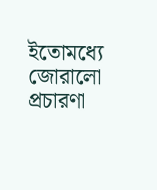ইতোমধ্যে জোরালো প্রচারণা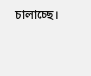চালাচ্ছে।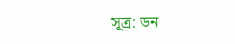সূত্র: ডন